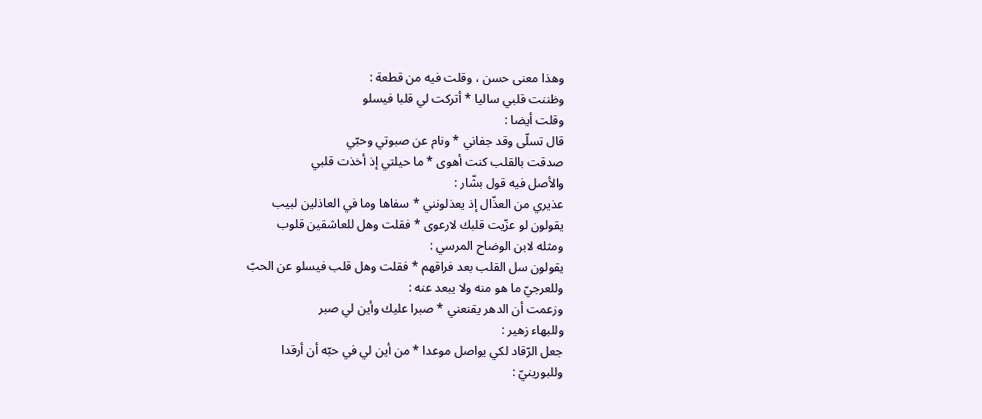وهذا معنى حسن ، وقلت فيه من قطعة :
وظننت قلبي ساليا * أتركت لي قلبا فيسلو
وقلت أيضا :
قال تسلّى وقد جفاني * ونام عن صبوتي وحبّي
صدقت بالقلب كنت أهوى * ما حيلتي إذ أخذت قلبي
والأصل فيه قول بشّار :
عذيري من العذّال إذ يعذلونني * سفاها وما في العاذلين لبيب
يقولون لو عزّيت قلبك لارعوى * فقلت وهل للعاشقين قلوب
ومثله لابن الوضاح المرسي :
يقولون سل القلب بعد فراقهم * فقلت وهل قلب فيسلو عن الحبّ
وللعرجيّ ما هو منه ولا يبعد عنه :
وزعمت أن الدهر يقنعني * صبرا عليك وأين لي صبر
وللبهاء زهير :
جعل الرّقاد لكي يواصل موعدا * من أين لي في حبّه أن أرقدا
وللبورينيّ :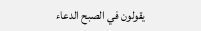يقولون في الصبح الدعاء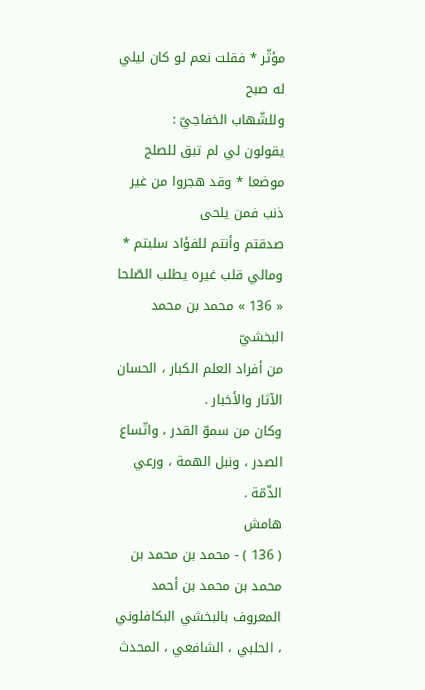مؤثّر * فقلت نعم لو كان ليلي له صبح
وللشّهاب الخفاجيّ :
يقولون لي لم تبق للصلح موضعا * وقد هجروا من غير ذنب فمن يلحى
صدقتم وأنتم للفؤاد سلبتم * ومالي قلب غيره يطلب الصّلحا
« 136 » محمد بن محمد البخشيّ
من أفراد العلم الكبار ، الحسان الآثار والأخبار .
وكان من سموّ القدر ، واتّساع الصدر ، ونبل الهمة ، ورعي الذّمّة .
هامش
( 136 ) - محمد بن محمد بن محمد بن محمد بن أحمد المعروف بالبخشي البكافلوني ، الحلبي ، الشافعي ، المحدث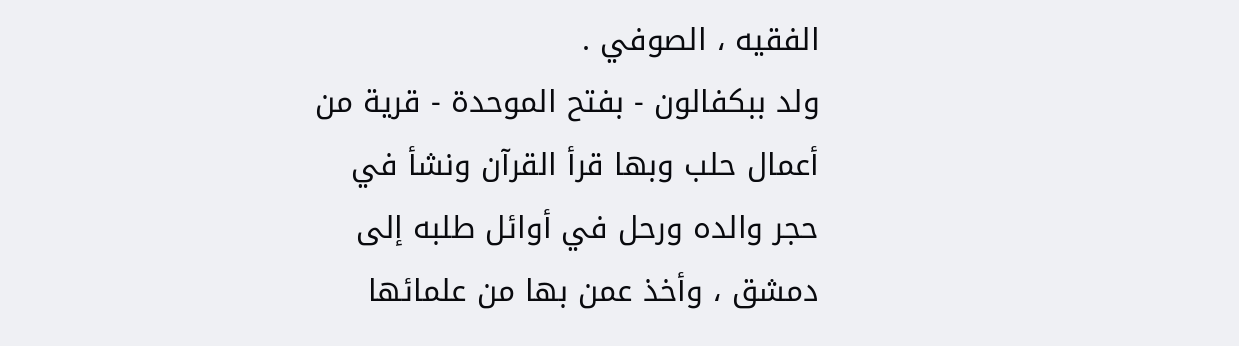الفقيه ، الصوفي .
ولد ببكفالون - بفتح الموحدة - قرية من أعمال حلب وبها قرأ القرآن ونشأ في حجر والده ورحل في أوائل طلبه إلى دمشق ، وأخذ عمن بها من علمائها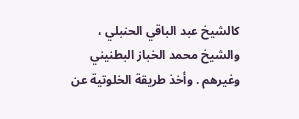كالشيخ عبد الباقي الحنبلي ، والشيخ محمد الخباز البطنيني وغيرهم . وأخذ طريقة الخلوتية عن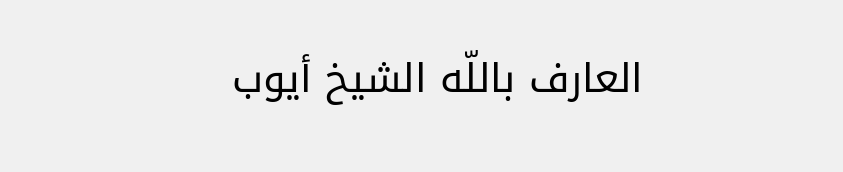العارف باللّه الشيخ أيوب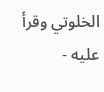الخلوتي وقرأ عليه -